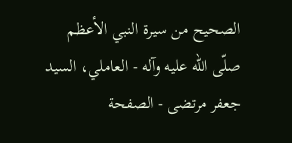الصحيح من سيرة النبي الأعظم صلّى الله عليه وآله - العاملي، السيد جعفر مرتضى - الصفحة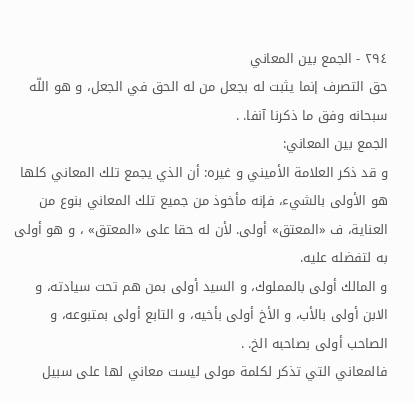٢٩٤ - الجمع بين المعاني
حق التصرف إنما يثبت له بجعل من له الحق في الجعل، و هو اللّه سبحانه وفق ما ذكرنا آنفا. .
الجمع بين المعاني:
و قد ذكر العلامة الأميني و غيره: أن الذي يجمع تلك المعاني كلها هو الأولى بالشيء، فإنه مأخوذ من جميع تلك المعاني بنوع من العناية، ف «المعتق» أولى. لأن له حقا على «المعتق» ، و هو أولى به لتفضله عليه.
و المالك أولى بالمملوك، و السيد أولى بمن هم تحت سيادته، و الابن أولى بالأب، و الأخ أولى بأخيه، و التابع أولى بمتبوعه، و الصاحب أولى بصاحبه الخ. .
فالمعاني التي تذكر لكلمة مولى ليست معاني لها على سبيل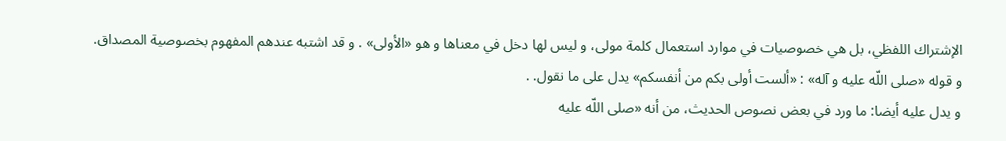الإشتراك اللفظي، بل هي خصوصيات في موارد استعمال كلمة مولى، و ليس لها دخل في معناها و هو «الأولى» . و قد اشتبه عندهم المفهوم بخصوصية المصداق.
و قوله «صلى اللّه عليه و آله» : «ألست أولى بكم من أنفسكم» يدل على ما نقول. .
و يدل عليه أيضا: ما ورد في بعض نصوص الحديث، من أنه «صلى اللّه عليه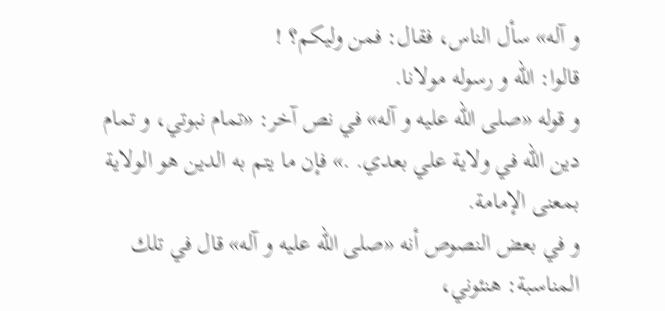و آله» سأل الناس، فقال: فمن وليكم؟ !
قالوا: اللّه و رسوله مولانا.
و قوله «صلى اللّه عليه و آله» في نص آخر: «تمام نبوتي، و تمام دين اللّه في ولاية علي بعدي. .» فإن ما يتم به الدين هو الولاية بمعنى الإمامة.
و في بعض النصوص أنه «صلى اللّه عليه و آله» قال في تلك المناسبة: هنئوني،